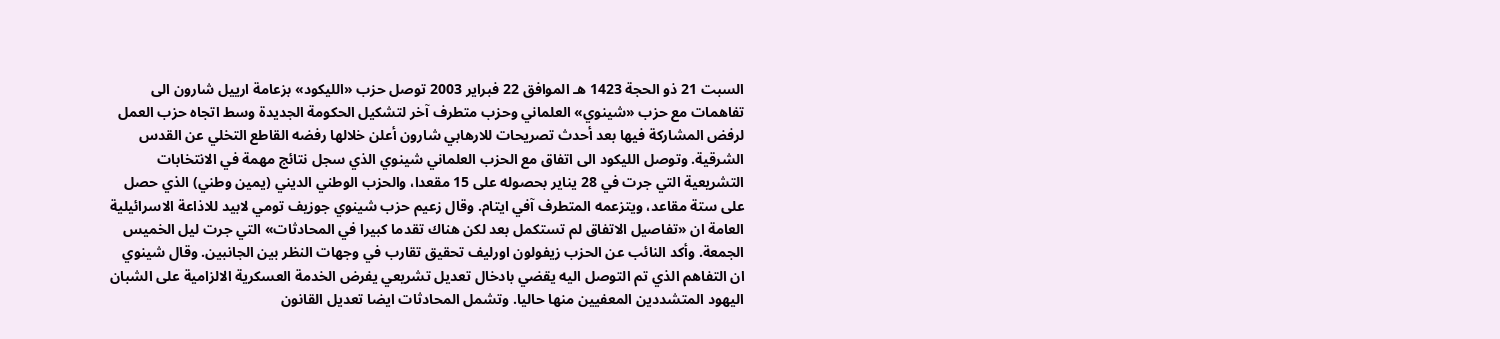السبت 21 ذو الحجة 1423 هـ الموافق 22 فبراير 2003 توصل حزب «الليكود» بزعامة ارييل شارون الى تفاهمات مع حزب «شينوي» العلماني وحزب متطرف آخر لتشكيل الحكومة الجديدة وسط اتجاه حزب العمل لرفض المشاركة فيها بعد أحدث تصريحات للارهابي شارون أعلن خلالها رفضه القاطع التخلي عن القدس الشرقية. وتوصل الليكود الى اتفاق مع الحزب العلماني شينوي الذي سجل نتائج مهمة في الانتخابات التشريعية التي جرت في 28 يناير بحصوله على 15 مقعدا، والحزب الوطني الديني (يمين وطني) الذي حصل على ستة مقاعد، ويتزعمه المتطرف آفي ايتام. وقال زعيم حزب شينوي جوزيف تومي لابيد للاذاعة الاسرائيلية العامة ان «تفاصيل الاتفاق لم تستكمل بعد لكن هناك تقدما كبيرا في المحادثات» التي جرت ليل الخميس الجمعة. وأكد النائب عن الحزب زيفولون اورليف تحقيق تقارب في وجهات النظر بين الجانبين. وقال شينوي ان التفاهم الذي تم التوصل اليه يقضي بادخال تعديل تشريعي يفرض الخدمة العسكرية الالزامية على الشبان اليهود المتشددين المعفيين منها حاليا. وتشمل المحادثات ايضا تعديل القانون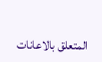المتعلق بالاعانات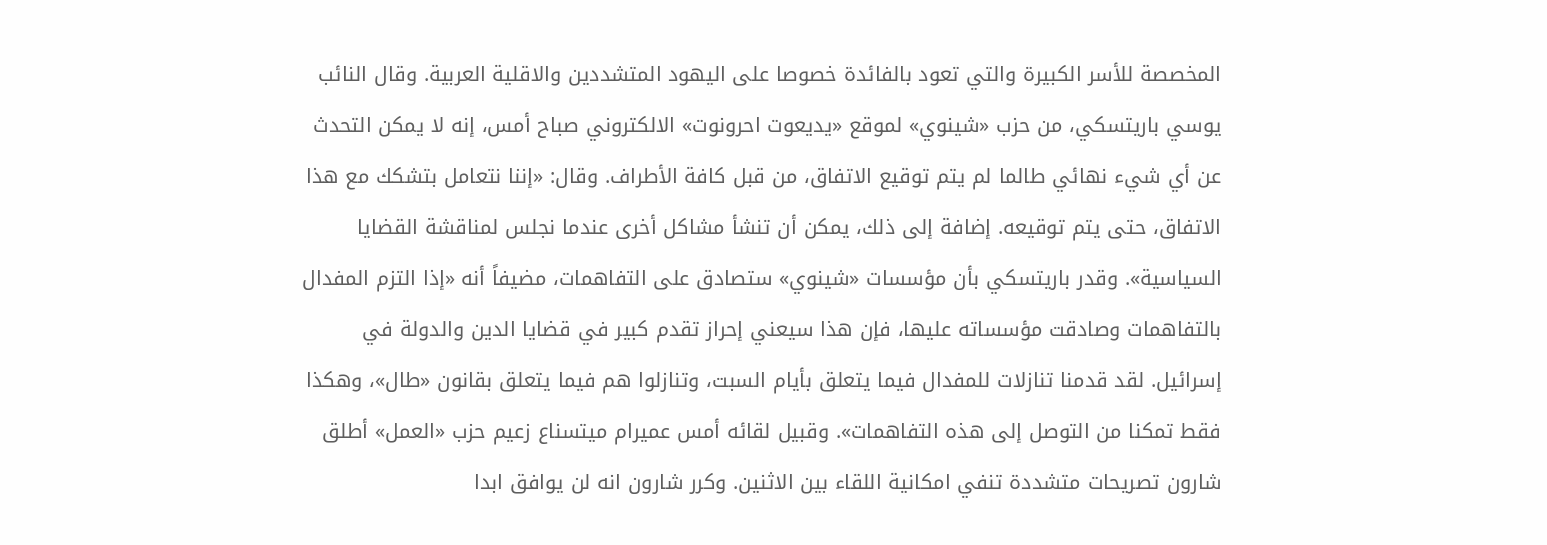المخصصة للأسر الكبيرة والتي تعود بالفائدة خصوصا على اليهود المتشددين والاقلية العربية. وقال النائب يوسي باريتسكي، من حزب «شينوي» لموقع «يديعوت احرونوت» الالكتروني صباح أمس، إنه لا يمكن التحدث عن أي شيء نهائي طالما لم يتم توقيع الاتفاق، من قبل كافة الأطراف. وقال: «إننا نتعامل بتشكك مع هذا الاتفاق، حتى يتم توقيعه. إضافة إلى ذلك، يمكن أن تنشأ مشاكل أخرى عندما نجلس لمناقشة القضايا السياسية». وقدر باريتسكي بأن مؤسسات «شينوي» ستصادق على التفاهمات، مضيفاً أنه «إذا التزم المفدال بالتفاهمات وصادقت مؤسساته عليها، فإن هذا سيعني إحراز تقدم كبير في قضايا الدين والدولة في إسرائيل. لقد قدمنا تنازلات للمفدال فيما يتعلق بأيام السبت، وتنازلوا هم فيما يتعلق بقانون «طال»، وهكذا فقط تمكنا من التوصل إلى هذه التفاهمات». وقبيل لقائه أمس عميرام ميتسناع زعيم حزب «العمل» أطلق شارون تصريحات متشددة تنفي امكانية اللقاء بين الاثنين. وكرر شارون انه لن يوافق ابدا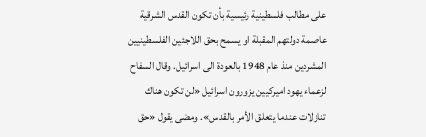على مطالب فلسطينية رئيسية بأن تكون القدس الشرقية عاصمة دولتهم المقبلة او يسمح بحق اللاجئين الفلسطينيين المشردين منذ عام 1948 بالعودة الى اسرائيل. وقال السفاح لزعماء يهود اميركيين يزورون اسرائيل «لن تكون هناك تنازلات عندما يتعلق الأمر بالقدس». ومضى يقول «حق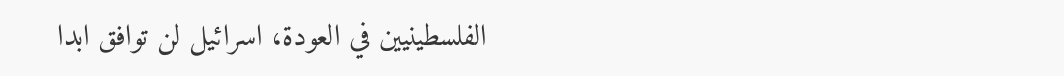الفلسطينيين في العودة، اسرائيل لن توافق ابدا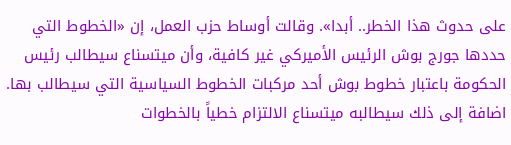على حدوث هذا الخطر.. أبدا». وقالت أوساط حزب العمل، إن «الخطوط التي حددها جورج بوش الرئيس الأميركي غير كافية، وأن ميتسناع سيطالب رئيس الحكومة باعتبار خطوط بوش أحد مركبات الخطوط السياسية التي سيطالب بها. اضافة إلى ذلك سيطالبه ميتسناع الالتزام خطياً بالخطوات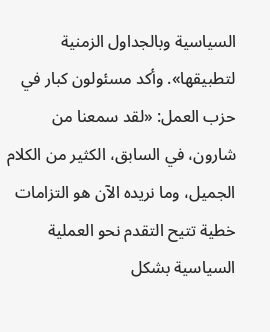السياسية وبالجداول الزمنية لتطبيقها». وأكد مسئولون كبار في حزب العمل: «لقد سمعنا من شارون، في السابق، الكثير من الكلام الجميل، وما نريده الآن هو التزامات خطية تتيح التقدم نحو العملية السياسية بشكل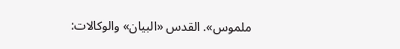ملموس». القدس «البيان» والوكالات: